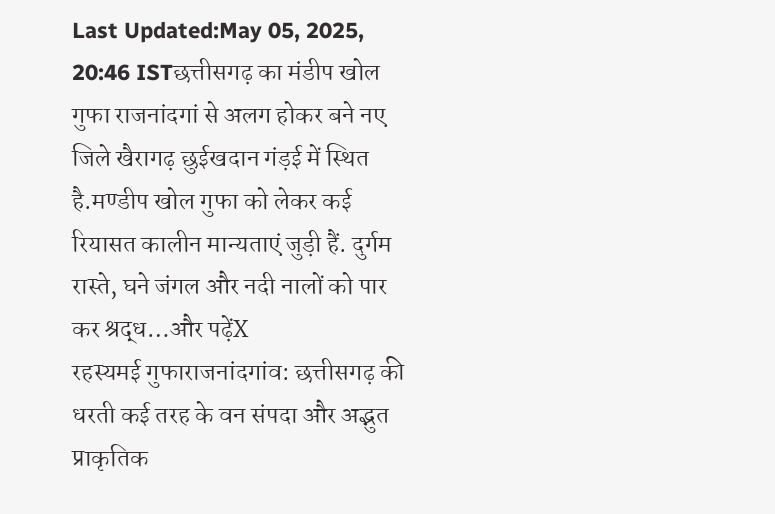Last Updated:May 05, 2025, 20:46 ISTछत्तीसगढ़ का मंडीप खोल गुफा राजनांदगां से अलग होकर बने नए जिले खैरागढ़ छुईखदान गंड़ई में स्थित है.मण्डीप खोल गुफा को लेकर कई रियासत कालीन मान्यताएं जुड़ी हैं. दुर्गम रास्ते, घने जंगल और नदी नालों को पार कर श्रद्ध…और पढ़ेंX
रहस्यमई गुफाराजनांदगांव: छत्तीसगढ़ की धरती कई तरह के वन संपदा और अद्भुत प्राकृतिक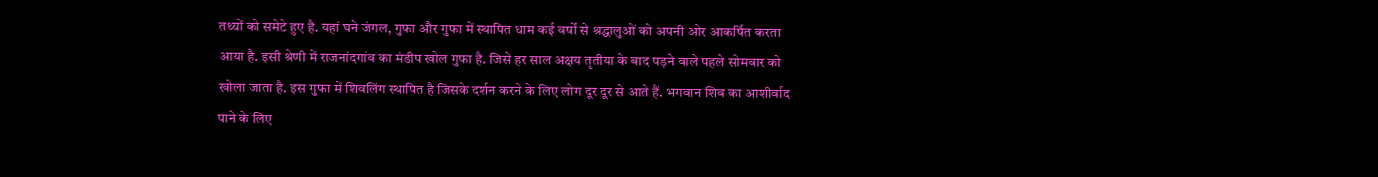तथ्यों को समेटे हुए है. यहां घने जंगल, गुफा और गुफा में स्थापित धाम कई वर्षों से श्रद्धालुओं को अपनी ओर आकर्षित करता आया है. इसी श्रेणी में राजनांदगांव का मंडीप खोल गुफा है. जिसे हर साल अक्षय तृतीया के बाद पड़ने वाले पहले सोमवार को खोला जाता है. इस गुफा में शिवलिंग स्थापित है जिसके दर्शन करने के लिए लोग दूर दूर से आते हैं. भगवान शिव का आशीर्वाद पाने के लिए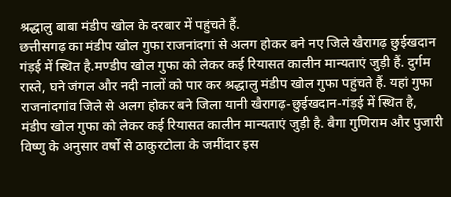श्रद्धालु बाबा मंडीप खोल के दरबार में पहुंचते हैं.
छत्तीसगढ़ का मंडीप खोल गुफा राजनांदगां से अलग होकर बने नए जिले खैरागढ़ छुईखदान गंड़ई में स्थित है.मण्डीप खोल गुफा को लेकर कई रियासत कालीन मान्यताएं जुड़ी हैं. दुर्गम रास्ते, घने जंगल और नदी नालों को पार कर श्रद्धालु मंडीप खोल गुफा पहुंचते हैं. यहां गुफा राजनांदगांव जिले से अलग होकर बने जिला यानी खैरागढ़-छुईखदान-गंड़ई में स्थित है, मंडीप खोल गुफा को लेकर कई रियासत कालीन मान्यताएं जुड़ी है. बैगा गुणिराम और पुजारी विष्णु के अनुसार वर्षो से ठाकुरटोला के जमींदार इस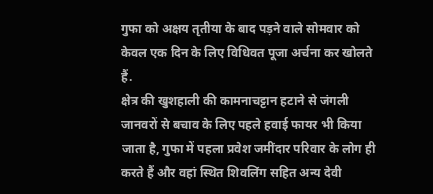गुफा को अक्षय तृतीया के बाद पड़ने वाले सोमवार को केवल एक दिन के लिए विधिवत पूजा अर्चना कर खोलते हैं.
क्षेत्र की खुशहाली की कामनाचट्टान हटाने से जंगली जानवरों से बचाव के लिए पहले हवाई फायर भी किया जाता है, गुफा में पहला प्रवेश जमींदार परिवार के लोग ही करते हैं और वहां स्थित शिवलिंग सहित अन्य देवी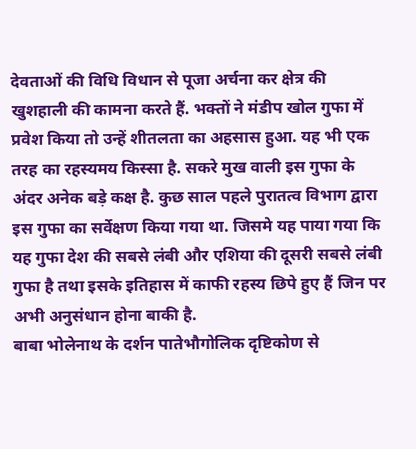देवताओं की विधि विधान से पूजा अर्चना कर क्षेत्र की खुशहाली की कामना करते हैं. भक्तों ने मंडीप खोल गुफा में प्रवेश किया तो उन्हें शीतलता का अहसास हुआ. यह भी एक तरह का रहस्यमय किस्सा है. सकरे मुख वाली इस गुफा के अंदर अनेक बड़े कक्ष है. कुछ साल पहले पुरातत्व विभाग द्वारा इस गुफा का सर्वेक्षण किया गया था. जिसमे यह पाया गया कि यह गुफा देश की सबसे लंबी और एशिया की दूसरी सबसे लंबी गुफा है तथा इसके इतिहास में काफी रहस्य छिपे हुए हैं जिन पर अभी अनुसंधान होना बाकी है.
बाबा भोलेनाथ के दर्शन पातेभौगोलिक दृष्टिकोण से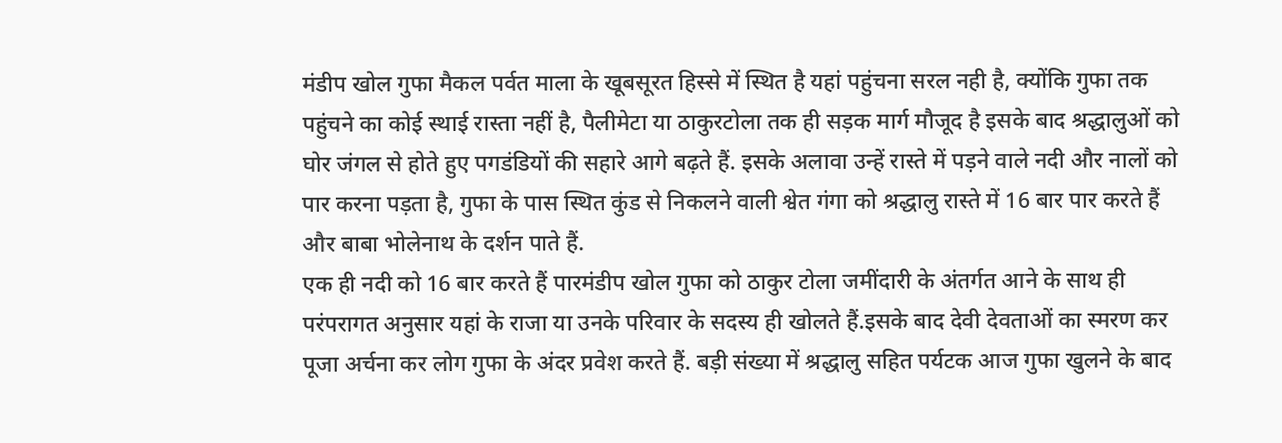मंडीप खोल गुफा मैकल पर्वत माला के खूबसूरत हिस्से में स्थित है यहां पहुंचना सरल नही है, क्योंकि गुफा तक पहुंचने का कोई स्थाई रास्ता नहीं है, पैलीमेटा या ठाकुरटोला तक ही सड़क मार्ग मौजूद है इसके बाद श्रद्धालुओं को घोर जंगल से होते हुए पगडंडियों की सहारे आगे बढ़ते हैं. इसके अलावा उन्हें रास्ते में पड़ने वाले नदी और नालों को पार करना पड़ता है, गुफा के पास स्थित कुंड से निकलने वाली श्वेत गंगा को श्रद्धालु रास्ते में 16 बार पार करते हैं और बाबा भोलेनाथ के दर्शन पाते हैं.
एक ही नदी को 16 बार करते हैं पारमंडीप खोल गुफा को ठाकुर टोला जमींदारी के अंतर्गत आने के साथ ही परंपरागत अनुसार यहां के राजा या उनके परिवार के सदस्य ही खोलते हैं.इसके बाद देवी देवताओं का स्मरण कर पूजा अर्चना कर लोग गुफा के अंदर प्रवेश करते हैं. बड़ी संख्या में श्रद्धालु सहित पर्यटक आज गुफा खुलने के बाद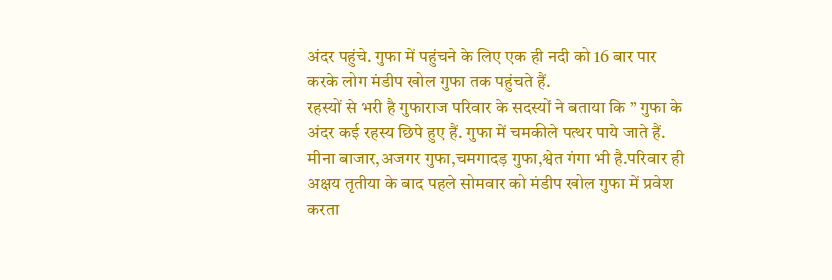अंदर पहुंचे. गुफा में पहुंचने के लिए एक ही नदी को 16 बार पार करके लोग मंडीप खोल गुफा तक पहुंचते हैं.
रहस्यों से भरी है गुफाराज परिवार के सदस्यों ने बताया कि ” गुफा के अंदर कई रहस्य छिपे हुए हैं. गुफा में चमकीले पत्थर पाये जाते हैं. मीना बाजार,अजगर गुफा,चमगादड़ गुफा,श्वेत गंगा भी है.परिवार ही अक्षय तृतीया के बाद पहले सोमवार को मंडीप खोल गुफा में प्रवेश करता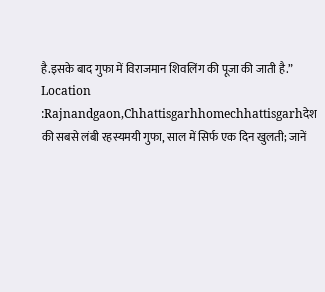है.इसके बाद गुफा में विराजमान शिवलिंग की पूजा की जाती है.”
Location :Rajnandgaon,Chhattisgarhhomechhattisgarhदेश की सबसे लंबी रहस्यमयी गुफा, साल में सिर्फ एक दिन खुलती; जानें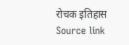रोचक इतिहास
Source link